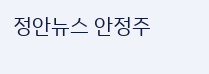정안뉴스 안정주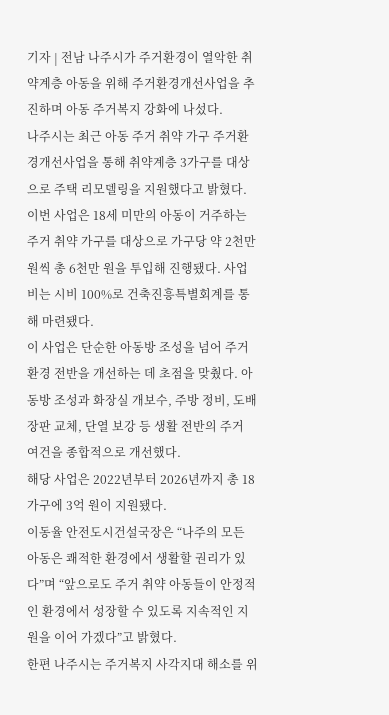기자 | 전남 나주시가 주거환경이 열악한 취약계층 아동을 위해 주거환경개선사업을 추진하며 아동 주거복지 강화에 나섰다.
나주시는 최근 아동 주거 취약 가구 주거환경개선사업을 통해 취약계층 3가구를 대상으로 주택 리모델링을 지원했다고 밝혔다.
이번 사업은 18세 미만의 아동이 거주하는 주거 취약 가구를 대상으로 가구당 약 2천만 원씩 총 6천만 원을 투입해 진행됐다. 사업비는 시비 100%로 건축진흥특별회계를 통해 마련됐다.
이 사업은 단순한 아동방 조성을 넘어 주거환경 전반을 개선하는 데 초점을 맞췄다. 아동방 조성과 화장실 개보수, 주방 정비, 도배장판 교체, 단열 보강 등 생활 전반의 주거 여건을 종합적으로 개선했다.
해당 사업은 2022년부터 2026년까지 총 18가구에 3억 원이 지원됐다.
이동율 안전도시건설국장은 “나주의 모든 아동은 쾌적한 환경에서 생활할 권리가 있다”며 “앞으로도 주거 취약 아동들이 안정적인 환경에서 성장할 수 있도록 지속적인 지원을 이어 가겠다”고 밝혔다.
한편 나주시는 주거복지 사각지대 해소를 위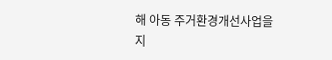해 아동 주거환경개선사업을 지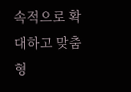속적으로 확대하고 맞춤형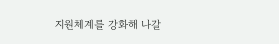지원체계를 강화해 나갈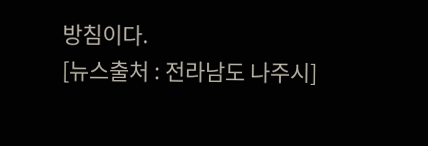방침이다.
[뉴스출처 : 전라남도 나주시]